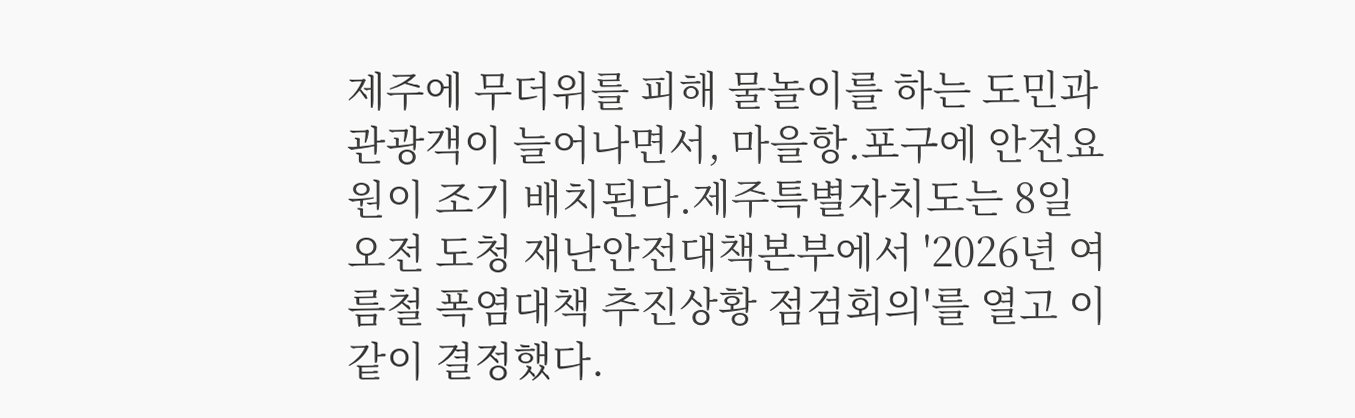제주에 무더위를 피해 물놀이를 하는 도민과 관광객이 늘어나면서, 마을항.포구에 안전요원이 조기 배치된다.제주특별자치도는 8일 오전 도청 재난안전대책본부에서 '2026년 여름철 폭염대책 추진상황 점검회의'를 열고 이같이 결정했다.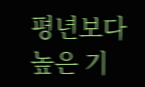평년보다 높은 기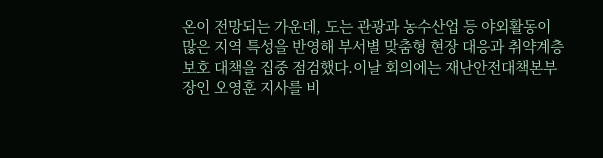온이 전망되는 가운데, 도는 관광과 농수산업 등 야외활동이 많은 지역 특성을 반영해 부서별 맞춤형 현장 대응과 취약계층 보호 대책을 집중 점검했다.이날 회의에는 재난안전대책본부장인 오영훈 지사를 비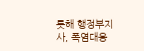롯해 행정부지사, 폭염대응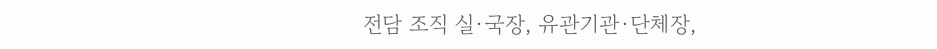전담 조직 실·국장, 유관기관·단체장,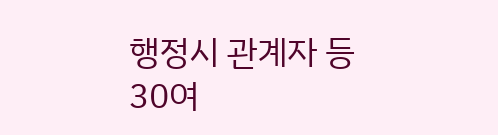행정시 관계자 등 30여